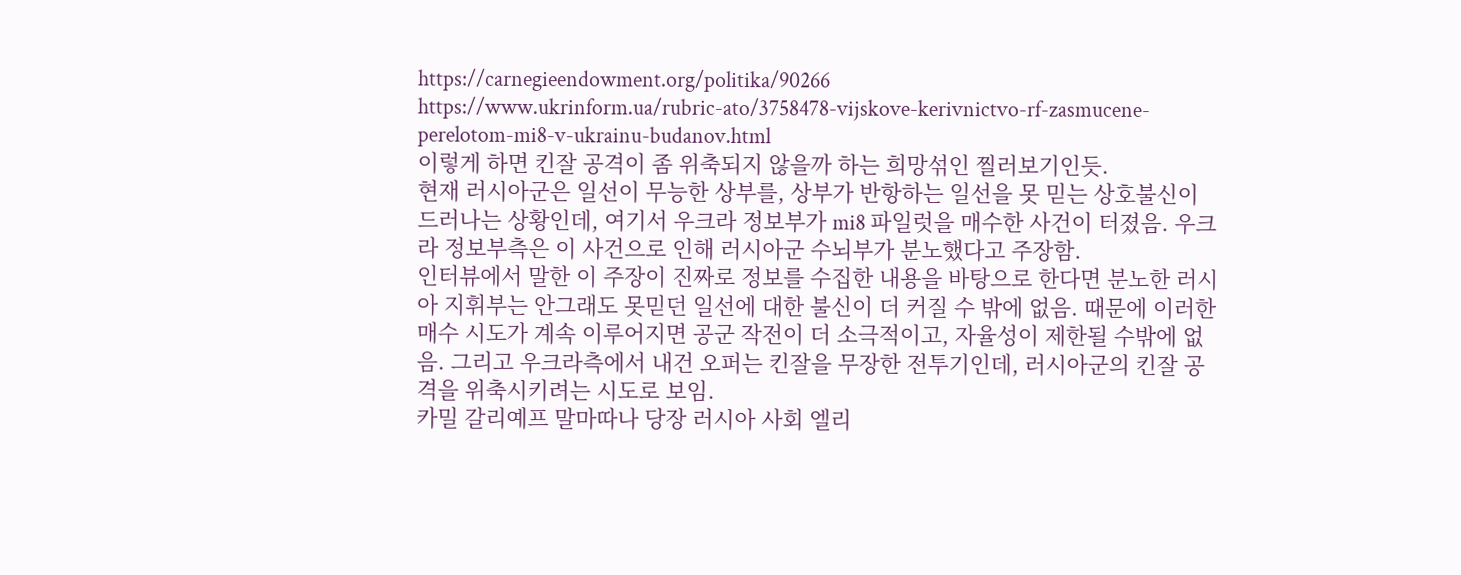https://carnegieendowment.org/politika/90266
https://www.ukrinform.ua/rubric-ato/3758478-vijskove-kerivnictvo-rf-zasmucene-perelotom-mi8-v-ukrainu-budanov.html
이렇게 하면 킨잘 공격이 좀 위축되지 않을까 하는 희망섞인 찔러보기인듯.
현재 러시아군은 일선이 무능한 상부를, 상부가 반항하는 일선을 못 믿는 상호불신이 드러나는 상황인데, 여기서 우크라 정보부가 mi8 파일럿을 매수한 사건이 터졌음. 우크라 정보부측은 이 사건으로 인해 러시아군 수뇌부가 분노했다고 주장함.
인터뷰에서 말한 이 주장이 진짜로 정보를 수집한 내용을 바탕으로 한다면 분노한 러시아 지휘부는 안그래도 못믿던 일선에 대한 불신이 더 커질 수 밖에 없음. 때문에 이러한 매수 시도가 계속 이루어지면 공군 작전이 더 소극적이고, 자율성이 제한될 수밖에 없음. 그리고 우크라측에서 내건 오퍼는 킨잘을 무장한 전투기인데, 러시아군의 킨잘 공격을 위축시키려는 시도로 보임.
카밀 갈리예프 말마따나 당장 러시아 사회 엘리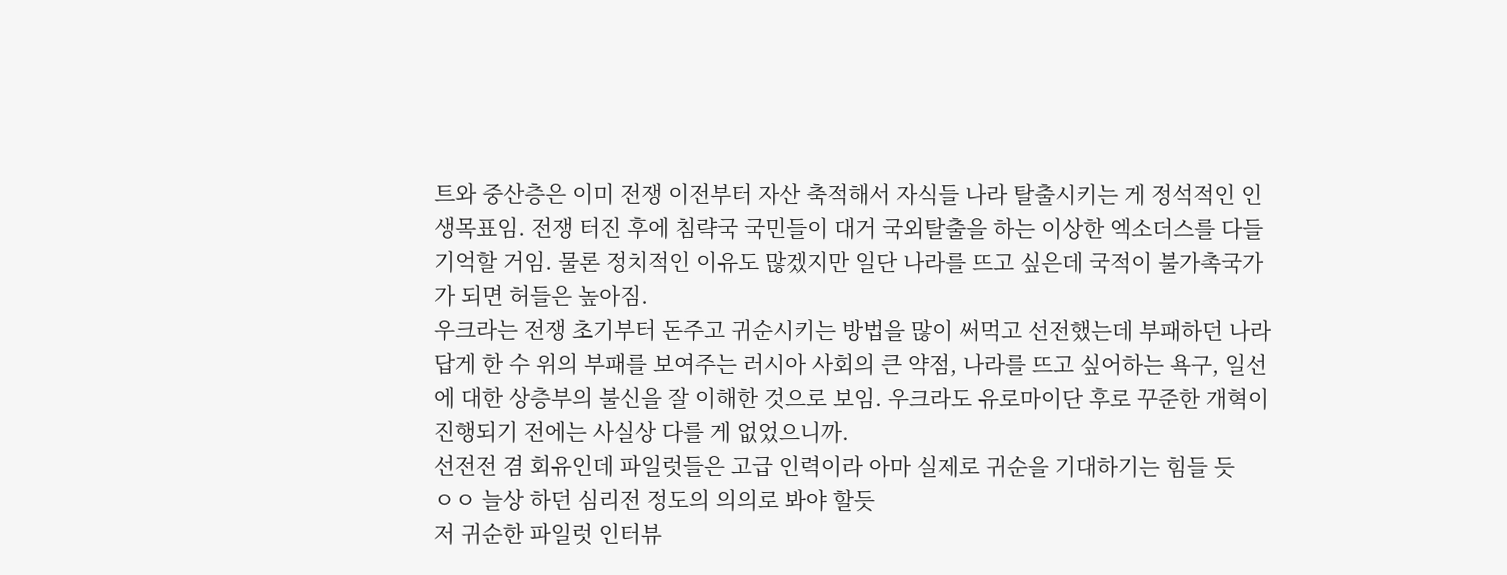트와 중산층은 이미 전쟁 이전부터 자산 축적해서 자식들 나라 탈출시키는 게 정석적인 인생목표임. 전쟁 터진 후에 침략국 국민들이 대거 국외탈출을 하는 이상한 엑소더스를 다들 기억할 거임. 물론 정치적인 이유도 많겠지만 일단 나라를 뜨고 싶은데 국적이 불가촉국가가 되면 허들은 높아짐.
우크라는 전쟁 초기부터 돈주고 귀순시키는 방법을 많이 써먹고 선전했는데 부패하던 나라답게 한 수 위의 부패를 보여주는 러시아 사회의 큰 약점, 나라를 뜨고 싶어하는 욕구, 일선에 대한 상층부의 불신을 잘 이해한 것으로 보임. 우크라도 유로마이단 후로 꾸준한 개혁이 진행되기 전에는 사실상 다를 게 없었으니까.
선전전 겸 회유인데 파일럿들은 고급 인력이라 아마 실제로 귀순을 기대하기는 힘들 듯
ㅇㅇ 늘상 하던 심리전 정도의 의의로 봐야 할듯
저 귀순한 파일럿 인터뷰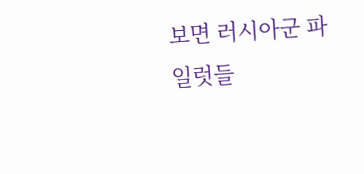보면 러시아군 파일럿들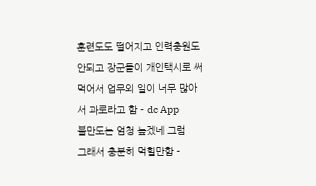훈련도도 떨어지고 인력충원도 안되고 장군들이 개인택시로 써먹어서 업무외 일이 너무 많아서 과로라고 함 - dc App
불만도는 엄청 높겠네 그럼
그래서 충분히 먹힐만함 -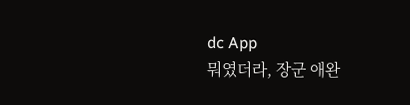dc App
뭐였더라, 장군 애완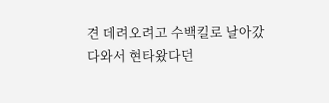견 데려오려고 수백킬로 날아갔다와서 현타왔다던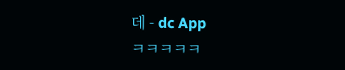데 - dc App
ㅋㅋㅋㅋㅋ